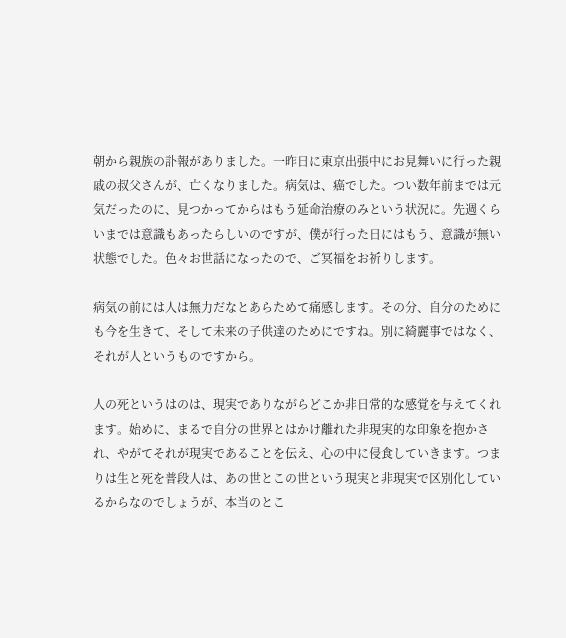朝から親族の訃報がありました。一昨日に東京出張中にお見舞いに行った親戚の叔父さんが、亡くなりました。病気は、癌でした。つい数年前までは元気だったのに、見つかってからはもう延命治療のみという状況に。先週くらいまでは意識もあったらしいのですが、僕が行った日にはもう、意識が無い状態でした。色々お世話になったので、ご冥福をお祈りします。

病気の前には人は無力だなとあらためて痛感します。その分、自分のためにも今を生きて、そして未来の子供達のためにですね。別に綺麗事ではなく、それが人というものですから。

人の死というはのは、現実でありながらどこか非日常的な感覚を与えてくれます。始めに、まるで自分の世界とはかけ離れた非現実的な印象を抱かされ、やがてそれが現実であることを伝え、心の中に侵食していきます。つまりは生と死を普段人は、あの世とこの世という現実と非現実で区別化しているからなのでしょうが、本当のとこ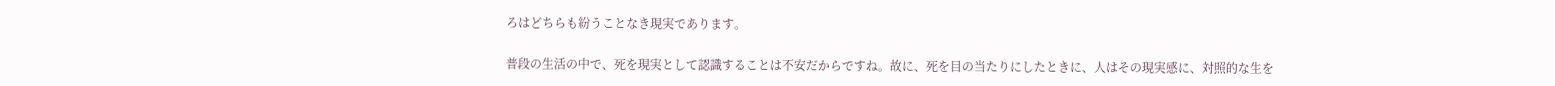ろはどちらも紛うことなき現実であります。

普段の生活の中で、死を現実として認識することは不安だからですね。故に、死を目の当たりにしたときに、人はその現実感に、対照的な生を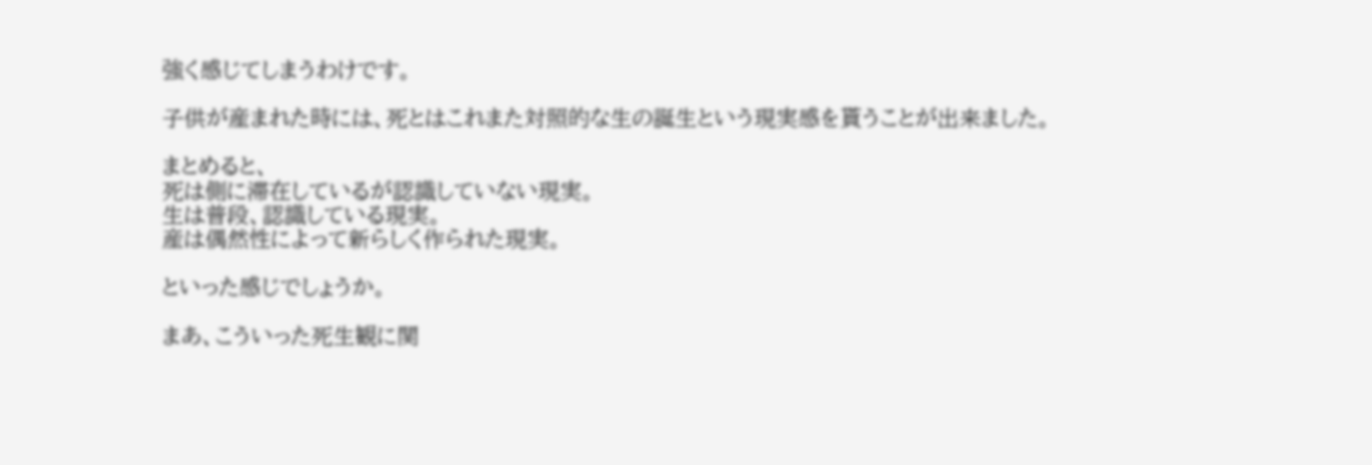強く感じてしまうわけです。

子供が産まれた時には、死とはこれまた対照的な生の誕生という現実感を貰うことが出来ました。

まとめると、
死は側に滞在しているが認識していない現実。
生は普段、認識している現実。
産は偶然性によって新らしく作られた現実。

といった感じでしょうか。

まあ、こういった死生観に関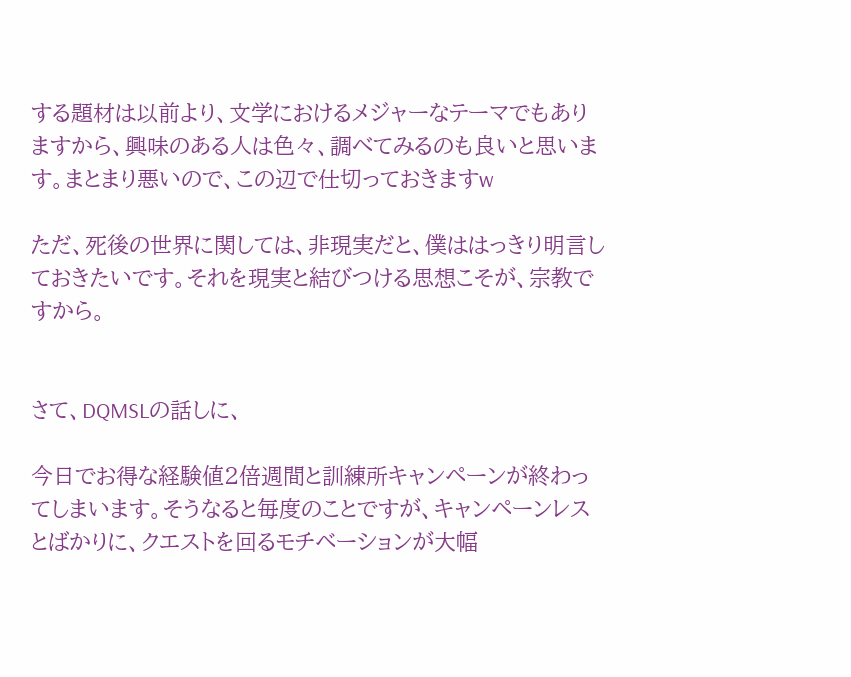する題材は以前より、文学におけるメジャーなテーマでもありますから、興味のある人は色々、調べてみるのも良いと思います。まとまり悪いので、この辺で仕切っておきますw

ただ、死後の世界に関しては、非現実だと、僕ははっきり明言しておきたいです。それを現実と結びつける思想こそが、宗教ですから。


さて、DQMSLの話しに、

今日でお得な経験値2倍週間と訓練所キャンペーンが終わってしまいます。そうなると毎度のことですが、キャンペーンレスとばかりに、クエストを回るモチベーションが大幅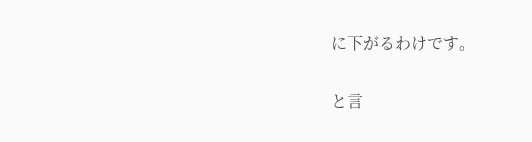に下がるわけです。

と言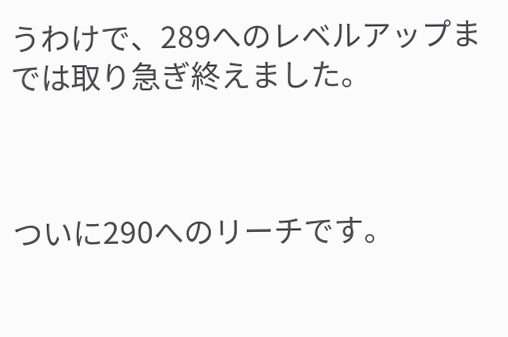うわけで、289へのレベルアップまでは取り急ぎ終えました。



ついに290へのリーチです。